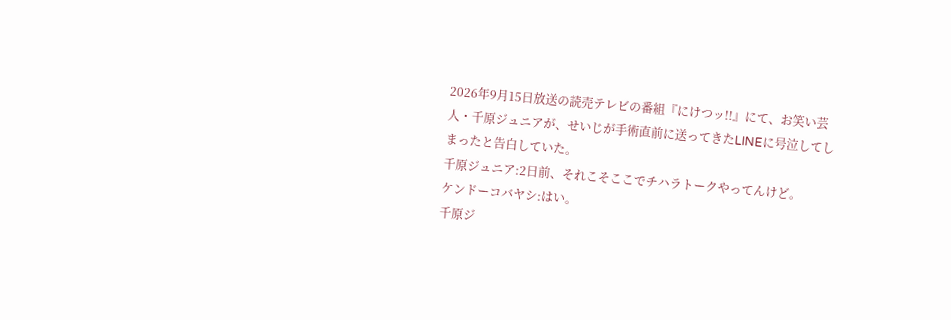2026年9月15日放送の読売テレビの番組『にけつッ!!』にて、お笑い芸人・千原ジュニアが、せいじが手術直前に送ってきたLINEに号泣してしまったと告白していた。
千原ジュニア:2日前、それこそここでチハラトークやってんけど。
ケンドーコバヤシ:はい。
千原ジ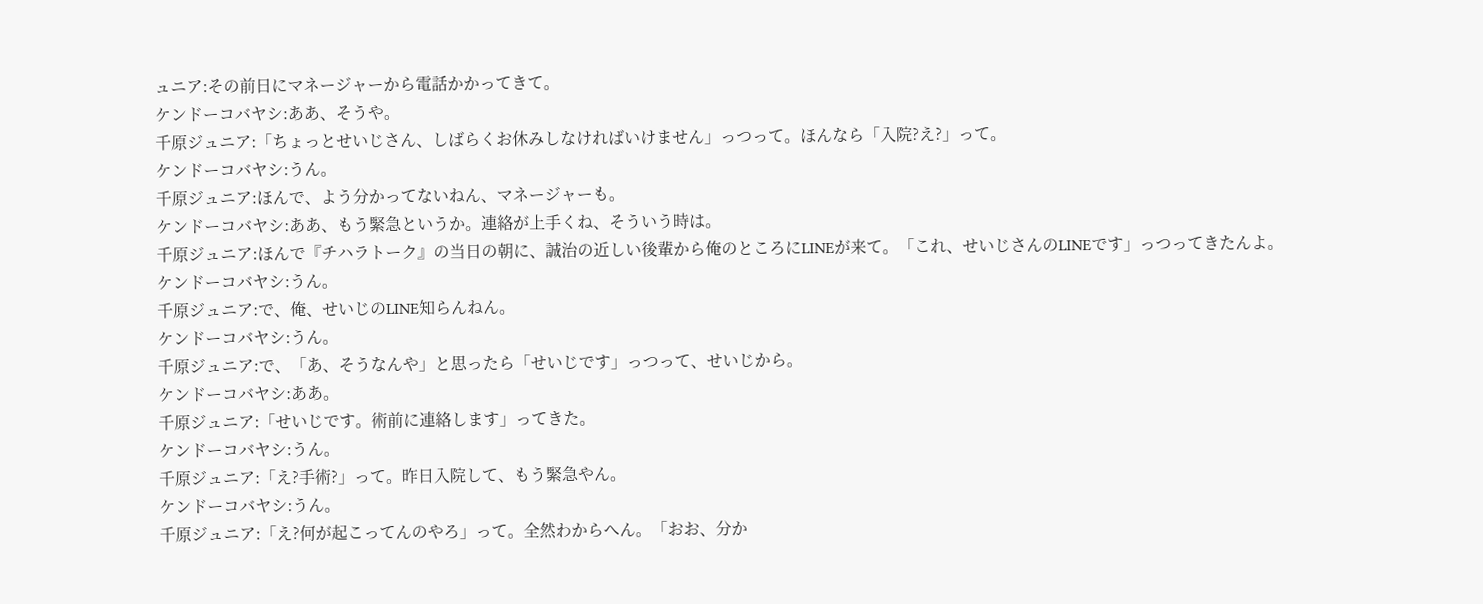ュニア:その前日にマネージャーから電話かかってきて。
ケンドーコバヤシ:ああ、そうや。
千原ジュニア:「ちょっとせいじさん、しばらくお休みしなければいけません」っつって。ほんなら「入院?え?」って。
ケンドーコバヤシ:うん。
千原ジュニア:ほんで、よう分かってないねん、マネージャーも。
ケンドーコバヤシ:ああ、もう緊急というか。連絡が上手くね、そういう時は。
千原ジュニア:ほんで『チハラトーク』の当日の朝に、誠治の近しい後輩から俺のところにLINEが来て。「これ、せいじさんのLINEです」っつってきたんよ。
ケンドーコバヤシ:うん。
千原ジュニア:で、俺、せいじのLINE知らんねん。
ケンドーコバヤシ:うん。
千原ジュニア:で、「あ、そうなんや」と思ったら「せいじです」っつって、せいじから。
ケンドーコバヤシ:ああ。
千原ジュニア:「せいじです。術前に連絡します」ってきた。
ケンドーコバヤシ:うん。
千原ジュニア:「え?手術?」って。昨日入院して、もう緊急やん。
ケンドーコバヤシ:うん。
千原ジュニア:「え?何が起こってんのやろ」って。全然わからへん。「おお、分か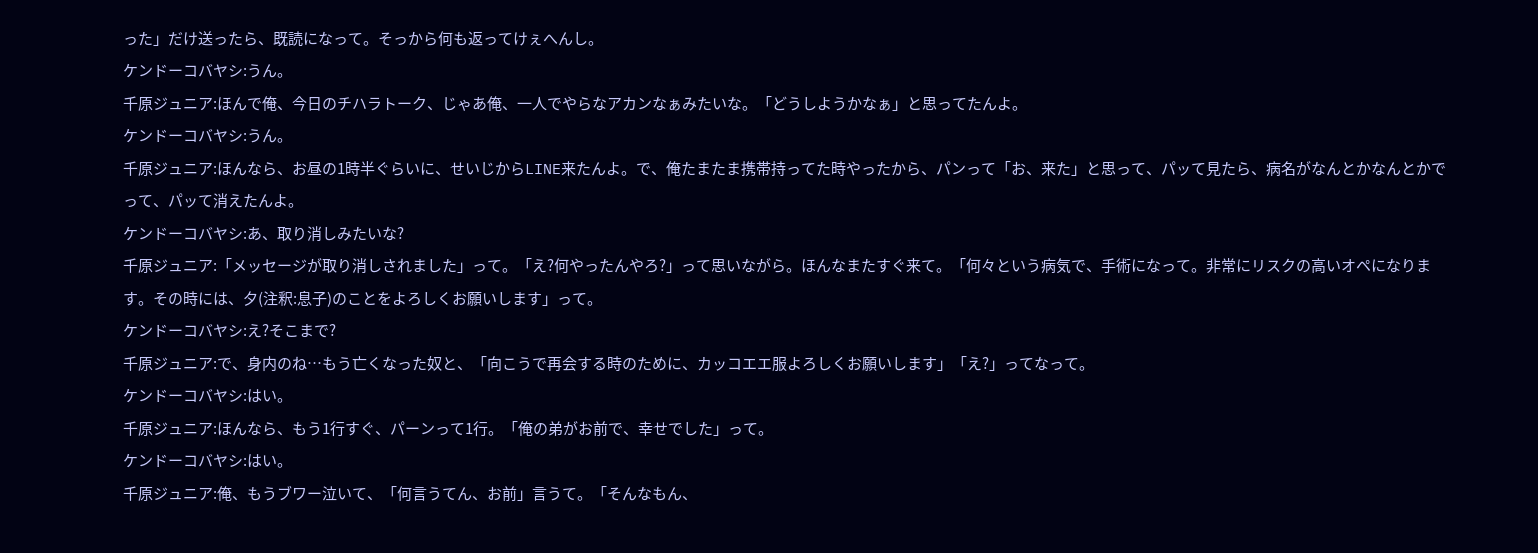った」だけ送ったら、既読になって。そっから何も返ってけぇへんし。
ケンドーコバヤシ:うん。
千原ジュニア:ほんで俺、今日のチハラトーク、じゃあ俺、一人でやらなアカンなぁみたいな。「どうしようかなぁ」と思ってたんよ。
ケンドーコバヤシ:うん。
千原ジュニア:ほんなら、お昼の1時半ぐらいに、せいじからLINE来たんよ。で、俺たまたま携帯持ってた時やったから、パンって「お、来た」と思って、パッて見たら、病名がなんとかなんとかでって、パッて消えたんよ。
ケンドーコバヤシ:あ、取り消しみたいな?
千原ジュニア:「メッセージが取り消しされました」って。「え?何やったんやろ?」って思いながら。ほんなまたすぐ来て。「何々という病気で、手術になって。非常にリスクの高いオペになります。その時には、夕(注釈:息子)のことをよろしくお願いします」って。
ケンドーコバヤシ:え?そこまで?
千原ジュニア:で、身内のね…もう亡くなった奴と、「向こうで再会する時のために、カッコエエ服よろしくお願いします」「え?」ってなって。
ケンドーコバヤシ:はい。
千原ジュニア:ほんなら、もう1行すぐ、パーンって1行。「俺の弟がお前で、幸せでした」って。
ケンドーコバヤシ:はい。
千原ジュニア:俺、もうブワー泣いて、「何言うてん、お前」言うて。「そんなもん、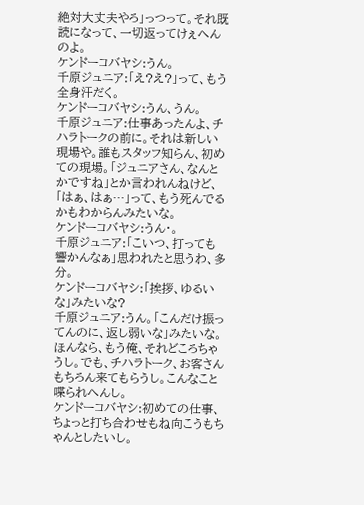絶対大丈夫やろ」っつって。それ既読になって、一切返ってけぇへんのよ。
ケンドーコバヤシ:うん。
千原ジュニア:「え?え?」って、もう全身汗だく。
ケンドーコバヤシ:うん、うん。
千原ジュニア:仕事あったんよ、チハラトークの前に。それは新しい現場や。誰もスタッフ知らん、初めての現場。「ジュニアさん、なんとかですね」とか言われんねけど、「はぁ、はぁ…」って、もう死んでるかもわからんみたいな。
ケンドーコバヤシ:うん・。
千原ジュニア:「こいつ、打っても響かんなぁ」思われたと思うわ、多分。
ケンドーコバヤシ:「挨拶、ゆるいな」みたいな?
千原ジュニア:うん。「こんだけ振ってんのに、返し弱いな」みたいな。ほんなら、もう俺、それどころちゃうし。でも、チハラトーク、お客さんもちろん来てもらうし。こんなこと喋られへんし。
ケンドーコバヤシ:初めての仕事、ちょっと打ち合わせもね向こうもちゃんとしたいし。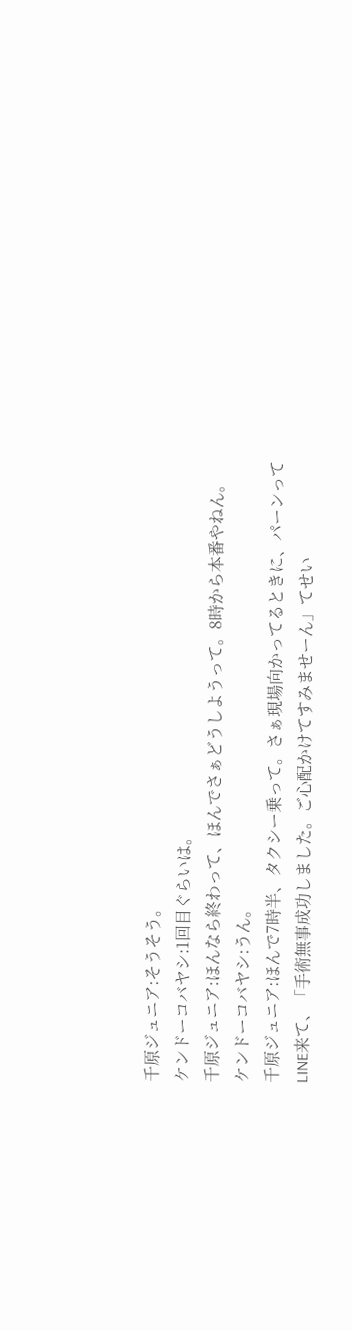千原ジュニア:そうそう。
ケンドーコバヤシ:1回目ぐらいは。
千原ジュニア:ほんなら終わって、ほんでさぁどうしようって。8時から本番やねん。
ケンドーコバヤシ:うん。
千原ジュニア:ほんで7時半、タクシー乗って。さぁ現場向かってるときに、パーンってLINE来て、「手術無事成功しました。ご心配かけてすみませーん」てせい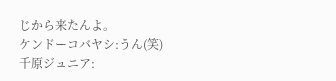じから来たんよ。
ケンドーコバヤシ:うん(笑)
千原ジュニア: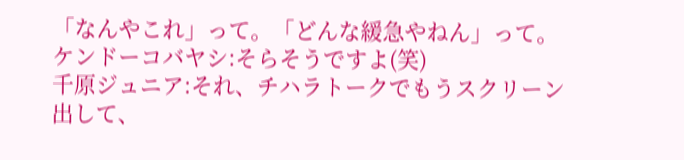「なんやこれ」って。「どんな緩急やねん」って。
ケンドーコバヤシ:そらそうですよ(笑)
千原ジュニア:それ、チハラトークでもうスクリーン出して、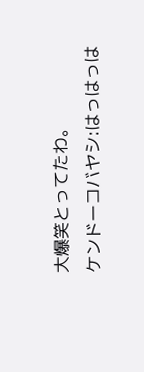大爆笑とってたわ。
ケンドーコバヤシ:はっはっは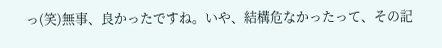っ(笑)無事、良かったですね。いや、結構危なかったって、その記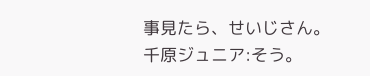事見たら、せいじさん。
千原ジュニア:そう。